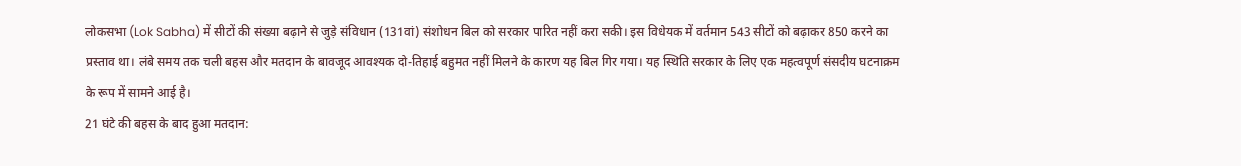लोकसभा (Lok Sabha) में सीटों की संख्या बढ़ाने से जुड़े संविधान (131वां) संशोधन बिल को सरकार पारित नहीं करा सकी। इस विधेयक में वर्तमान 543 सीटों को बढ़ाकर 850 करने का प्रस्ताव था। लंबे समय तक चली बहस और मतदान के बावजूद आवश्यक दो-तिहाई बहुमत नहीं मिलने के कारण यह बिल गिर गया। यह स्थिति सरकार के लिए एक महत्वपूर्ण संसदीय घटनाक्रम के रूप में सामने आई है।
21 घंटे की बहस के बाद हुआ मतदान: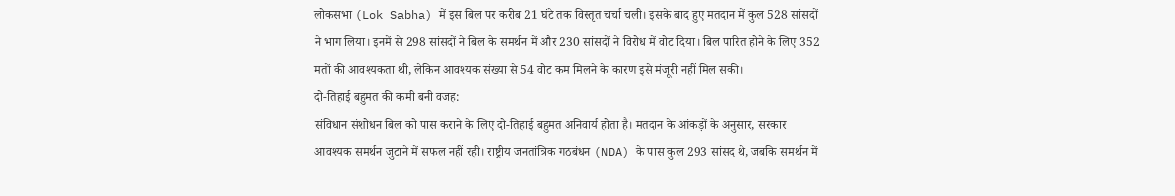लोकसभा (Lok Sabha) में इस बिल पर करीब 21 घंटे तक विस्तृत चर्चा चली। इसके बाद हुए मतदान में कुल 528 सांसदों ने भाग लिया। इनमें से 298 सांसदों ने बिल के समर्थन में और 230 सांसदों ने विरोध में वोट दिया। बिल पारित होने के लिए 352 मतों की आवश्यकता थी, लेकिन आवश्यक संख्या से 54 वोट कम मिलने के कारण इसे मंजूरी नहीं मिल सकी।
दो-तिहाई बहुमत की कमी बनी वजह:
संविधान संशोधन बिल को पास कराने के लिए दो-तिहाई बहुमत अनिवार्य होता है। मतदान के आंकड़ों के अनुसार, सरकार आवश्यक समर्थन जुटाने में सफल नहीं रही। राष्ट्रीय जनतांत्रिक गठबंधन (NDA) के पास कुल 293 सांसद थे, जबकि समर्थन में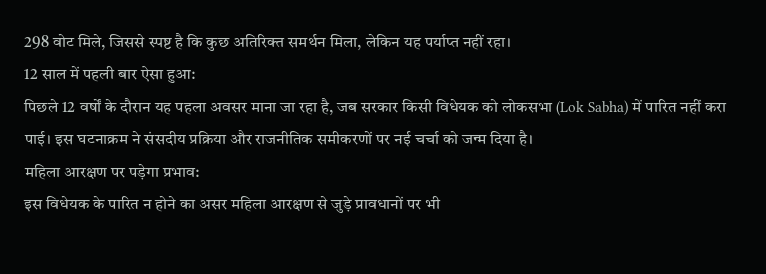298 वोट मिले, जिससे स्पष्ट है कि कुछ अतिरिक्त समर्थन मिला, लेकिन यह पर्याप्त नहीं रहा।
12 साल में पहली बार ऐसा हुआ:
पिछले 12 वर्षों के दौरान यह पहला अवसर माना जा रहा है, जब सरकार किसी विधेयक को लोकसभा (Lok Sabha) में पारित नहीं करा पाई। इस घटनाक्रम ने संसदीय प्रक्रिया और राजनीतिक समीकरणों पर नई चर्चा को जन्म दिया है।
महिला आरक्षण पर पड़ेगा प्रभाव:
इस विधेयक के पारित न होने का असर महिला आरक्षण से जुड़े प्रावधानों पर भी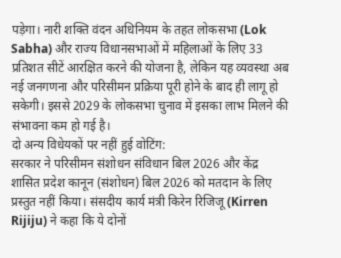पड़ेगा। नारी शक्ति वंदन अधिनियम के तहत लोकसभा (Lok Sabha) और राज्य विधानसभाओं में महिलाओं के लिए 33 प्रतिशत सीटें आरक्षित करने की योजना है, लेकिन यह व्यवस्था अब नई जनगणना और परिसीमन प्रक्रिया पूरी होने के बाद ही लागू हो सकेगी। इससे 2029 के लोकसभा चुनाव में इसका लाभ मिलने की संभावना कम हो गई है।
दो अन्य विधेयकों पर नहीं हुई वोटिंग:
सरकार ने परिसीमन संशोधन संविधान बिल 2026 और केंद्र शासित प्रदेश कानून (संशोधन) बिल 2026 को मतदान के लिए प्रस्तुत नहीं किया। संसदीय कार्य मंत्री किरेन रिजिजू (Kirren Rijiju) ने कहा कि ये दोनों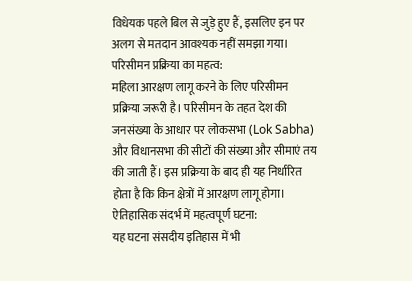विधेयक पहले बिल से जुड़े हुए हैं, इसलिए इन पर अलग से मतदान आवश्यक नहीं समझा गया।
परिसीमन प्रक्रिया का महत्व:
महिला आरक्षण लागू करने के लिए परिसीमन प्रक्रिया जरूरी है। परिसीमन के तहत देश की जनसंख्या के आधार पर लोकसभा (Lok Sabha) और विधानसभा की सीटों की संख्या और सीमाएं तय की जाती हैं। इस प्रक्रिया के बाद ही यह निर्धारित होता है कि किन क्षेत्रों में आरक्षण लागू होगा।
ऐतिहासिक संदर्भ में महत्वपूर्ण घटना:
यह घटना संसदीय इतिहास में भी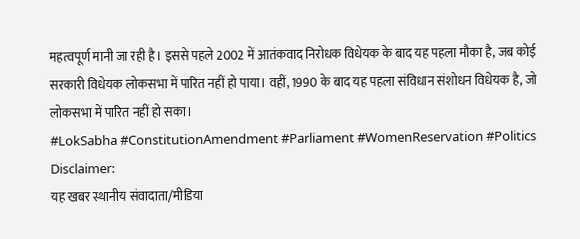महत्वपूर्ण मानी जा रही है। इससे पहले 2002 में आतंकवाद निरोधक विधेयक के बाद यह पहला मौका है, जब कोई सरकारी विधेयक लोकसभा में पारित नहीं हो पाया। वहीं, 1990 के बाद यह पहला संविधान संशोधन विधेयक है, जो लोकसभा में पारित नहीं हो सका।
#LokSabha #ConstitutionAmendment #Parliament #WomenReservation #Politics
Disclaimer:
यह खबर स्थानीय संवादाता/मीडिया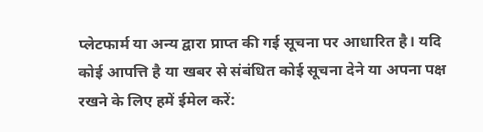प्लेटफार्म या अन्य द्वारा प्राप्त की गई सूचना पर आधारित है। यदि कोई आपत्ति है या खबर से संबंधित कोई सूचना देने या अपना पक्ष रखने के लिए हमें ईमेल करें: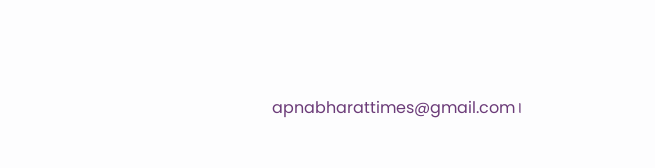apnabharattimes@gmail.com।